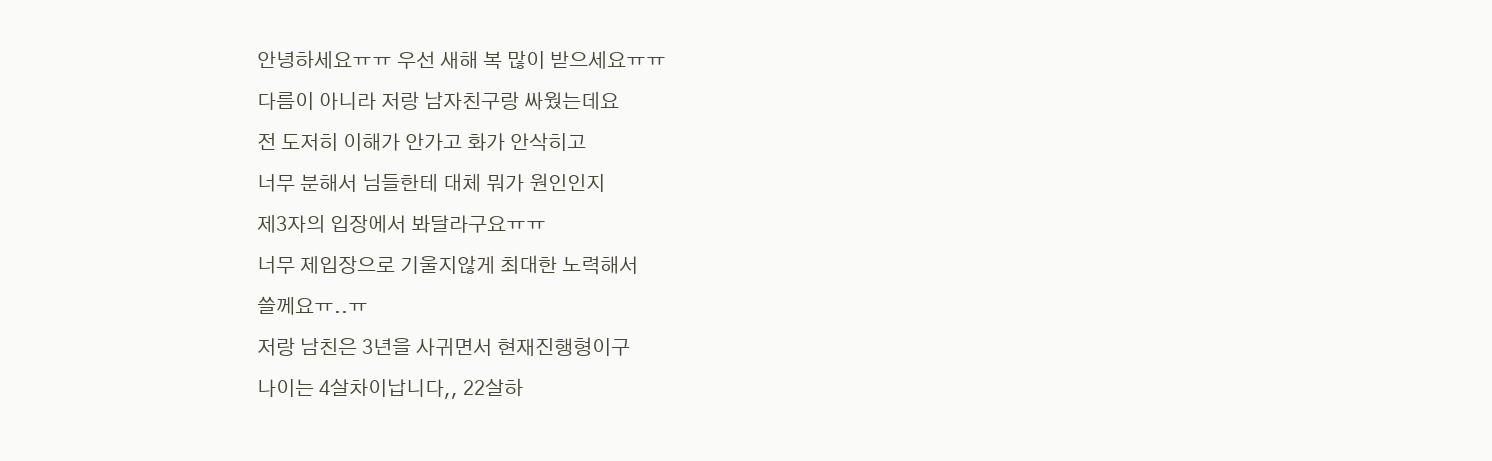안녕하세요ㅠㅠ 우선 새해 복 많이 받으세요ㅠㅠ
다름이 아니라 저랑 남자친구랑 싸웠는데요
전 도저히 이해가 안가고 화가 안삭히고
너무 분해서 님들한테 대체 뭐가 원인인지
제3자의 입장에서 봐달라구요ㅠㅠ
너무 제입장으로 기울지않게 최대한 노력해서
쓸께요ㅠ..ㅠ
저랑 남친은 3년을 사귀면서 현재진행형이구
나이는 4살차이납니다,, 22살하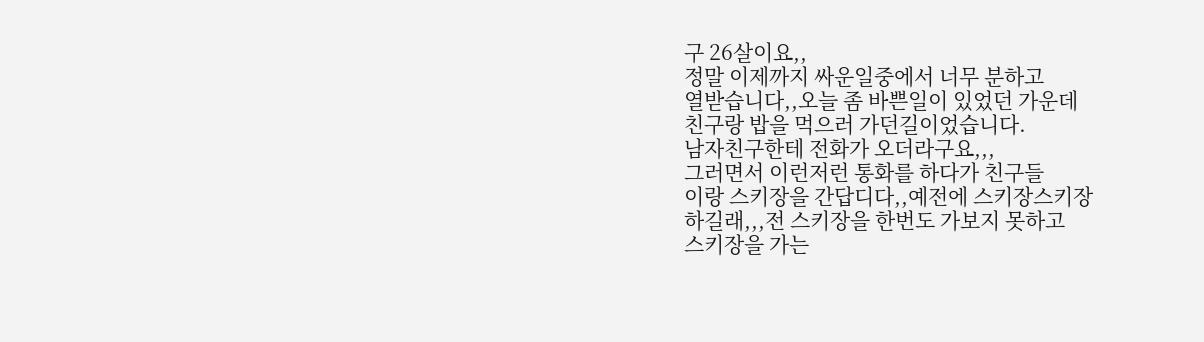구 26살이요,,
정말 이제까지 싸운일중에서 너무 분하고
열받습니다,,오늘 좀 바쁜일이 있었던 가운데
친구랑 밥을 먹으러 가던길이었습니다.
남자친구한테 전화가 오더라구요,,,
그러면서 이런저런 통화를 하다가 친구들
이랑 스키장을 간답디다,,예전에 스키장스키장
하길래,,,전 스키장을 한번도 가보지 못하고
스키장을 가는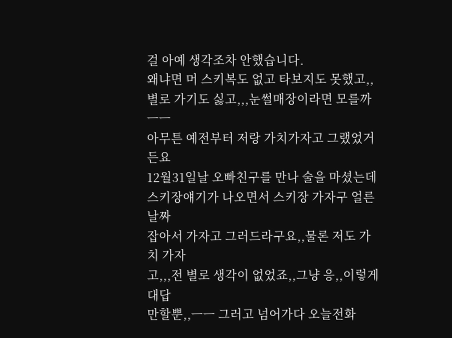걸 아예 생각조차 안했습니다.
왜냐면 머 스키복도 없고 타보지도 못했고,,
별로 가기도 싫고,,,눈썰매장이라면 모를까 ㅡㅡ
아무튼 예전부터 저랑 가치가자고 그랬었거든요
12월31일날 오빠친구를 만나 술을 마셨는데
스키장얘기가 나오면서 스키장 가자구 얼른 날짜
잡아서 가자고 그러드라구요,,물론 저도 가치 가자
고,,,전 별로 생각이 없었죠,,그냥 응,,이렇게 대답
만할뿐,,ㅡㅡ 그러고 넘어가다 오늘전화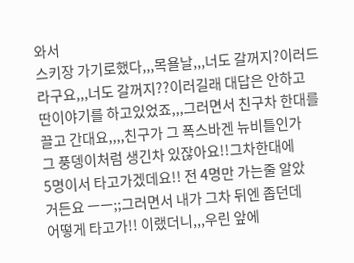와서
스키장 가기로했다,,,목욜날,,,너도 갈꺼지?이러드
라구요,,,너도 갈꺼지??이러길래 대답은 안하고
딴이야기를 하고있었죠,,,그러면서 친구차 한대를
끌고 간대요,,,,친구가 그 폭스바겐 뉴비틀인가
그 풍뎅이처럼 생긴차 있잖아요!!그차한대에
5명이서 타고가겠데요!! 전 4명만 가는줄 알았
거든요 ㅡㅡ;;그러면서 내가 그차 뒤엔 좁던데
어떻게 타고가!! 이랬더니,,,우린 앞에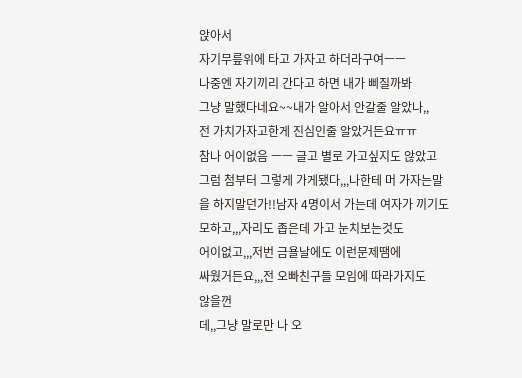앉아서
자기무릎위에 타고 가자고 하더라구여ㅡㅡ
나중엔 자기끼리 간다고 하면 내가 삐질까봐
그냥 말했다네요~~내가 알아서 안갈줄 알았나,,
전 가치가자고한게 진심인줄 알았거든요ㅠㅠ
참나 어이없음 ㅡㅡ 글고 별로 가고싶지도 않았고
그럼 첨부터 그렇게 가게됐다,,,나한테 머 가자는말
을 하지말던가!!남자 4명이서 가는데 여자가 끼기도
모하고,,,자리도 좁은데 가고 눈치보는것도
어이없고,,,저번 금욜날에도 이런문제땜에
싸웠거든요,,,전 오빠친구들 모임에 따라가지도
않을껀
데,,그냥 말로만 나 오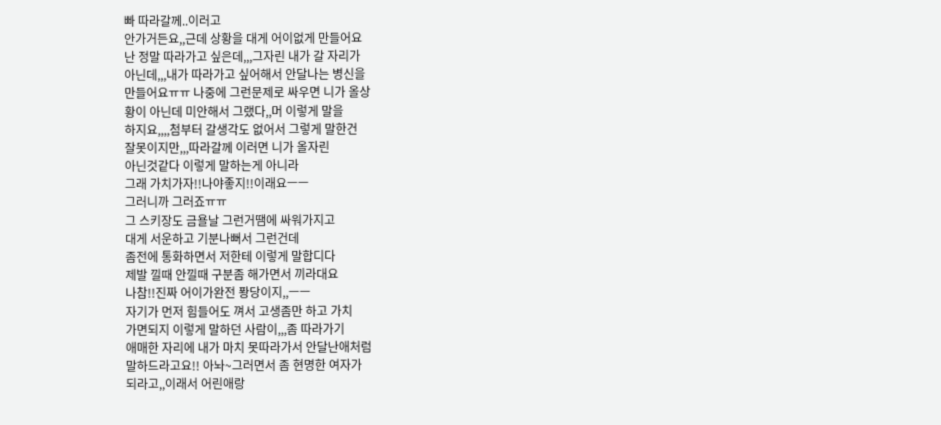빠 따라갈께..이러고
안가거든요,,근데 상황을 대게 어이없게 만들어요
난 정말 따라가고 싶은데,,,그자린 내가 갈 자리가
아닌데,,,내가 따라가고 싶어해서 안달나는 병신을
만들어요ㅠㅠ 나중에 그런문제로 싸우면 니가 올상
황이 아닌데 미안해서 그랬다,,머 이렇게 말을
하지요,,,,첨부터 갈생각도 없어서 그렇게 말한건
잘못이지만,,,따라갈께 이러면 니가 올자린
아닌것같다 이렇게 말하는게 아니라
그래 가치가자!!나야좋지!!이래요ㅡㅡ
그러니까 그러죠ㅠㅠ
그 스키장도 금욜날 그런거땜에 싸워가지고
대게 서운하고 기분나뻐서 그런건데
좀전에 통화하면서 저한테 이렇게 말합디다
제발 낄때 안낄때 구분좀 해가면서 끼라대요
나참!!진짜 어이가완전 퐝당이지,,ㅡㅡ
자기가 먼저 힘들어도 껴서 고생좀만 하고 가치
가면되지 이렇게 말하던 사람이,,,좀 따라가기
애매한 자리에 내가 마치 못따라가서 안달난애처럼
말하드라고요!! 아놔~그러면서 좀 현명한 여자가
되라고,,이래서 어린애랑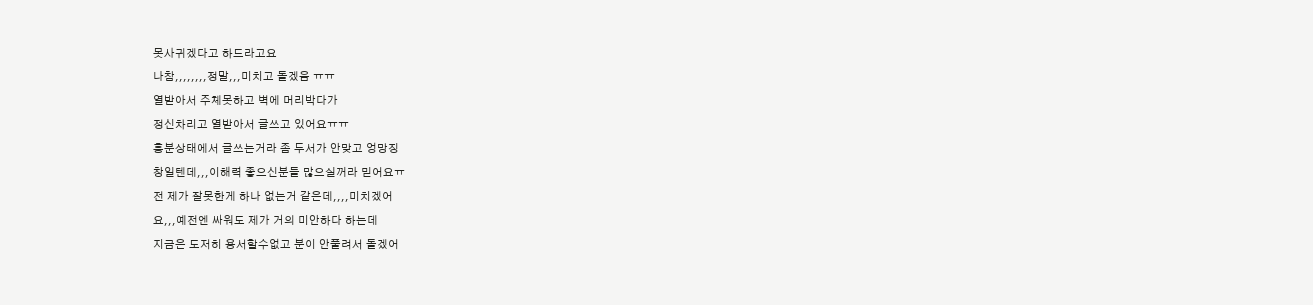못사귀겠다고 하드라고요
나참,,,,,,,,정말,,,미치고 돌겠음 ㅠㅠ
열받아서 주체못하고 벽에 머리박다가
정신차리고 열받아서 글쓰고 있어요ㅠㅠ
흥분상태에서 글쓰는거라 좀 두서가 안맞고 엉망징
창일텐데,,,이해력 좋으신분들 많으실꺼라 믿어요ㅠ
전 제가 잘못한게 하나 없는거 같은데,,,,미치겠어
요,,,예전엔 싸워도 제가 거의 미안하다 하는데
지금은 도저히 용서할수없고 분이 안풀려서 돌겠어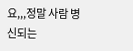요,,,정말 사람 병신되는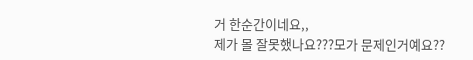거 한순간이네요,,
제가 몰 잘못했나요???모가 문제인거예요??